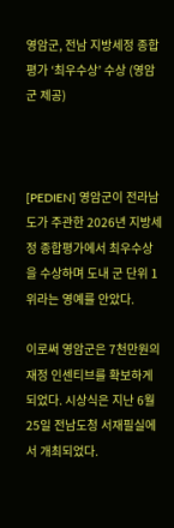영암군, 전남 지방세정 종합평가 ‘최우수상’ 수상 (영암군 제공)



[PEDIEN] 영암군이 전라남도가 주관한 2026년 지방세정 종합평가에서 최우수상을 수상하며 도내 군 단위 1위라는 영예를 안았다.

이로써 영암군은 7천만원의 재정 인센티브를 확보하게 되었다. 시상식은 지난 6월 25일 전남도청 서재필실에서 개최되었다.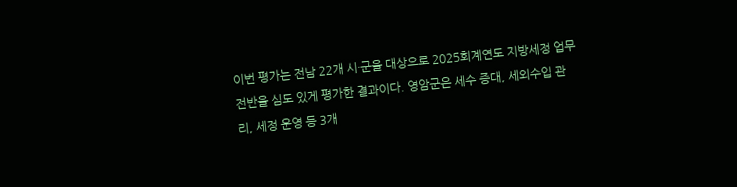이번 평가는 전남 22개 시·군을 대상으로 2025회계연도 지방세정 업무 전반을 심도 있게 평가한 결과이다. 영암군은 세수 증대, 세외수입 관리, 세정 운영 등 3개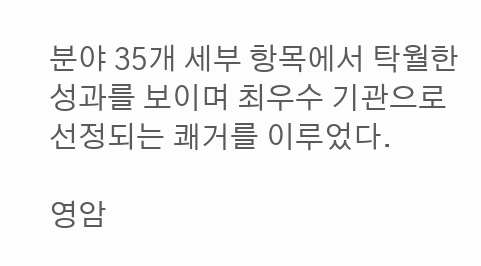분야 35개 세부 항목에서 탁월한 성과를 보이며 최우수 기관으로 선정되는 쾌거를 이루었다.

영암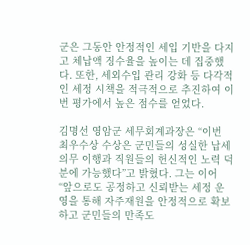군은 그동안 안정적인 세입 기반을 다지고 체납액 징수율을 높이는 데 집중했다. 또한, 세외수입 관리 강화 등 다각적인 세정 시책을 적극적으로 추진하여 이번 평가에서 높은 점수를 얻었다.

김명선 영암군 세무회계과장은 “이번 최우수상 수상은 군민들의 성실한 납세 의무 이행과 직원들의 헌신적인 노력 덕분에 가능했다”고 밝혔다. 그는 이어 “앞으로도 공정하고 신뢰받는 세정 운영을 통해 자주재원을 안정적으로 확보하고 군민들의 만족도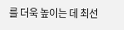를 더욱 높이는 데 최선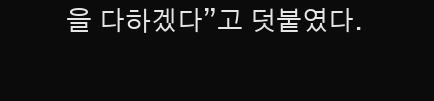을 다하겠다”고 덧붙였다.